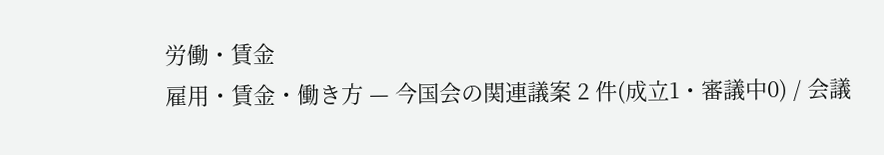労働・賃金
雇用・賃金・働き方 — 今国会の関連議案 2 件(成立1・審議中0) / 会議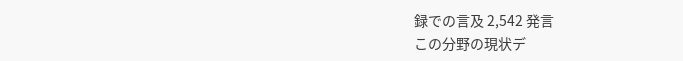録での言及 2,542 発言
この分野の現状デ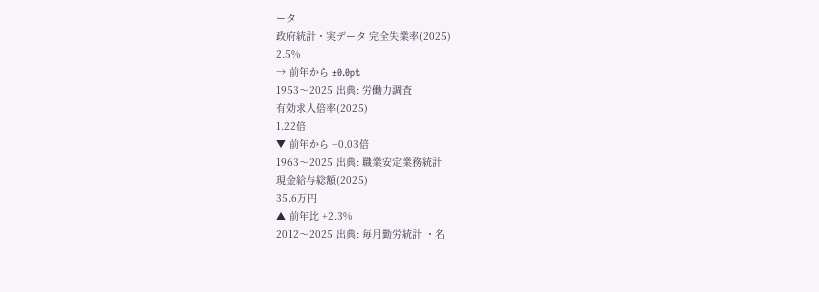ータ
政府統計・実データ 完全失業率(2025)
2.5%
→ 前年から ±0.0pt
1953〜2025 出典: 労働力調査
有効求人倍率(2025)
1.22倍
▼ 前年から −0.03倍
1963〜2025 出典: 職業安定業務統計
現金給与総額(2025)
35.6万円
▲ 前年比 +2.3%
2012〜2025 出典: 毎月勤労統計 ・名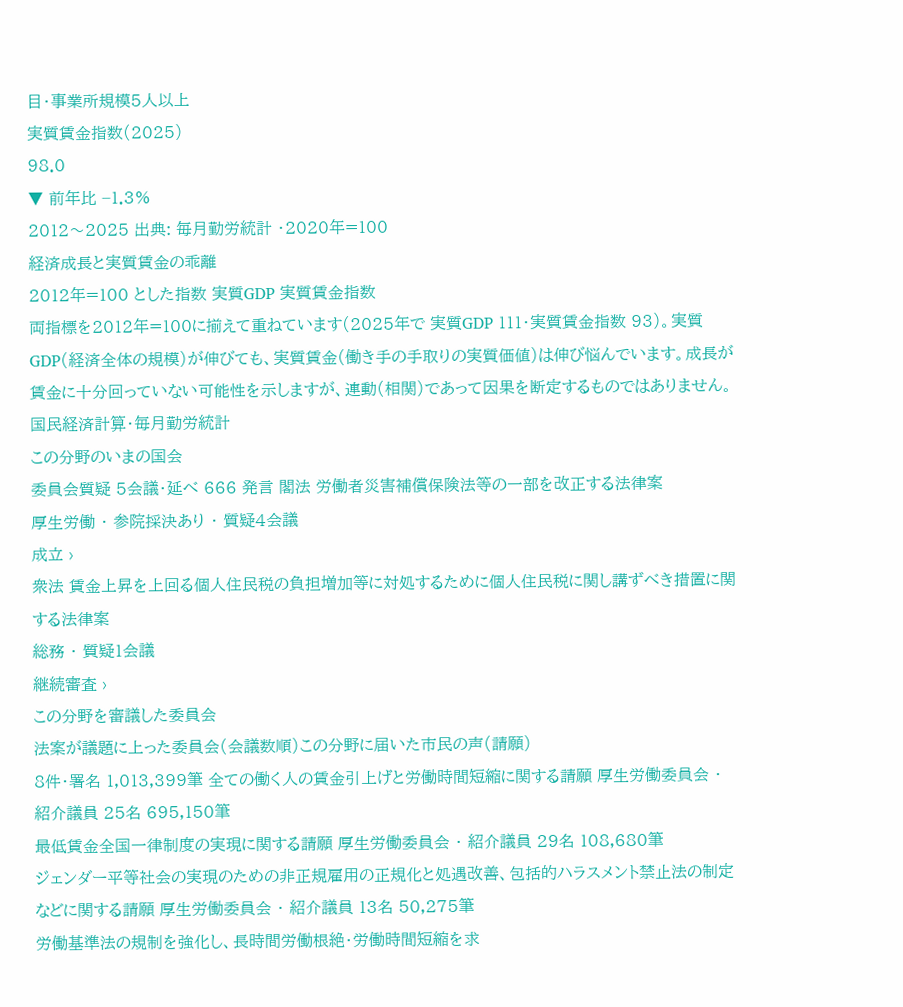目・事業所規模5人以上
実質賃金指数(2025)
98.0
▼ 前年比 −1.3%
2012〜2025 出典: 毎月勤労統計 ・2020年=100
経済成長と実質賃金の乖離
2012年=100 とした指数 実質GDP 実質賃金指数
両指標を2012年=100に揃えて重ねています(2025年で 実質GDP 111・実質賃金指数 93)。実質GDP(経済全体の規模)が伸びても、実質賃金(働き手の手取りの実質価値)は伸び悩んでいます。成長が賃金に十分回っていない可能性を示しますが、連動(相関)であって因果を断定するものではありません。 国民経済計算・毎月勤労統計
この分野のいまの国会
委員会質疑 5会議・延べ 666 発言 閣法 労働者災害補償保険法等の一部を改正する法律案
厚生労働 ・ 参院採決あり ・ 質疑4会議
成立 ›
衆法 賃金上昇を上回る個人住民税の負担増加等に対処するために個人住民税に関し講ずべき措置に関する法律案
総務 ・ 質疑1会議
継続審査 ›
この分野を審議した委員会
法案が議題に上った委員会(会議数順)この分野に届いた市民の声(請願)
8件・署名 1,013,399筆 全ての働く人の賃金引上げと労働時間短縮に関する請願 厚生労働委員会 ・ 紹介議員 25名 695,150筆
最低賃金全国一律制度の実現に関する請願 厚生労働委員会 ・ 紹介議員 29名 108,680筆
ジェンダー平等社会の実現のための非正規雇用の正規化と処遇改善、包括的ハラスメント禁止法の制定などに関する請願 厚生労働委員会 ・ 紹介議員 13名 50,275筆
労働基準法の規制を強化し、長時間労働根絶・労働時間短縮を求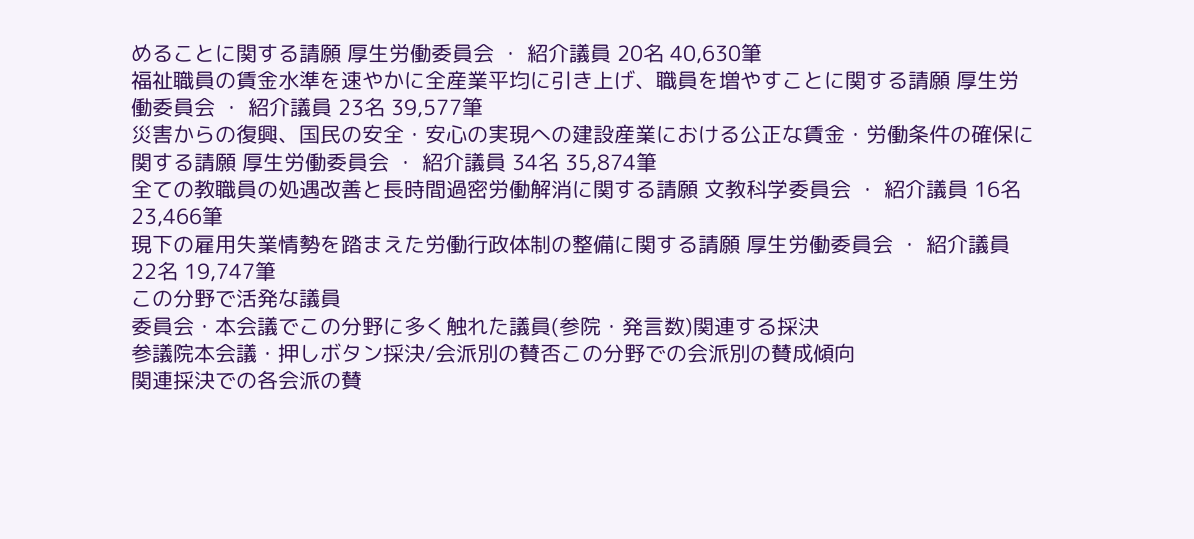めることに関する請願 厚生労働委員会 ・ 紹介議員 20名 40,630筆
福祉職員の賃金水準を速やかに全産業平均に引き上げ、職員を増やすことに関する請願 厚生労働委員会 ・ 紹介議員 23名 39,577筆
災害からの復興、国民の安全・安心の実現への建設産業における公正な賃金・労働条件の確保に関する請願 厚生労働委員会 ・ 紹介議員 34名 35,874筆
全ての教職員の処遇改善と長時間過密労働解消に関する請願 文教科学委員会 ・ 紹介議員 16名 23,466筆
現下の雇用失業情勢を踏まえた労働行政体制の整備に関する請願 厚生労働委員会 ・ 紹介議員 22名 19,747筆
この分野で活発な議員
委員会・本会議でこの分野に多く触れた議員(参院・発言数)関連する採決
参議院本会議・押しボタン採決/会派別の賛否この分野での会派別の賛成傾向
関連採決での各会派の賛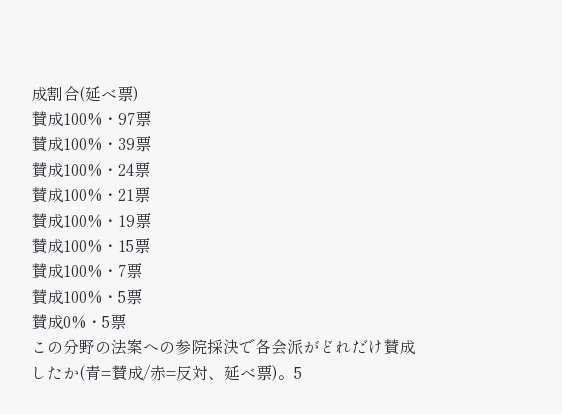成割合(延べ票)
賛成100%・97票
賛成100%・39票
賛成100%・24票
賛成100%・21票
賛成100%・19票
賛成100%・15票
賛成100%・7票
賛成100%・5票
賛成0%・5票
この分野の法案への参院採決で各会派がどれだけ賛成したか(青=賛成/赤=反対、延べ票)。5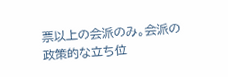票以上の会派のみ。会派の政策的な立ち位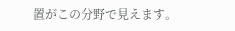置がこの分野で見えます。